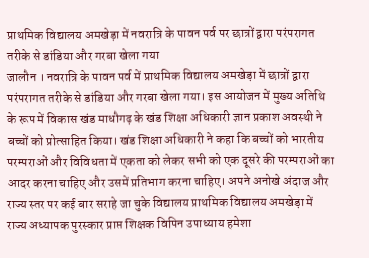प्राथमिक विद्यालय अमखेड़ा में नवरात्रि के पावन पर्व पर छात्रों द्वारा परंपरागत तरीके से डांडिया और गरबा खेला गया
जालौन । नवरात्रि के पावन पर्व में प्राथमिक विद्यालय अमखेड़ा में छात्रों द्वारा परंपरागत तरीके से डांडिया और गरबा खेला गया। इस आयोजन में मुख्य अतिथि के रूप में विकास खंड माधौगढ़ के खंड शिक्षा अधिकारी ज्ञान प्रकाश अवस्थी ने बच्चों को प्रोत्साहित किया। खंड शिक्षा अधिकारी ने कहा कि बच्चों को भारतीय परम्पराओं और विविधता में एकता को लेकर सभी को एक दूसरे की परम्पराओं का आदर करना चाहिए और उसमें प्रतिभाग करना चाहिए। अपने अनोखे अंदाज और राज्य स्तर पर कई बार सराहे जा चुके विद्यालय प्राथमिक विद्यालय अमखेड़ा में राज्य अध्यापक पुरस्कार प्राप्त शिक्षक विपिन उपाध्याय हमेशा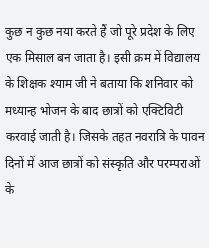कुछ न कुछ नया करते हैं जो पूरे प्रदेश के लिए एक मिसाल बन जाता है। इसी क्रम में विद्यालय के शिक्षक श्याम जी ने बताया कि शनिवार को मध्यान्ह भोजन के बाद छात्रों को एक्टिविटी करवाई जाती है। जिसके तहत नवरात्रि के पावन दिनों में आज छात्रों को संस्कृति और परम्पराओं के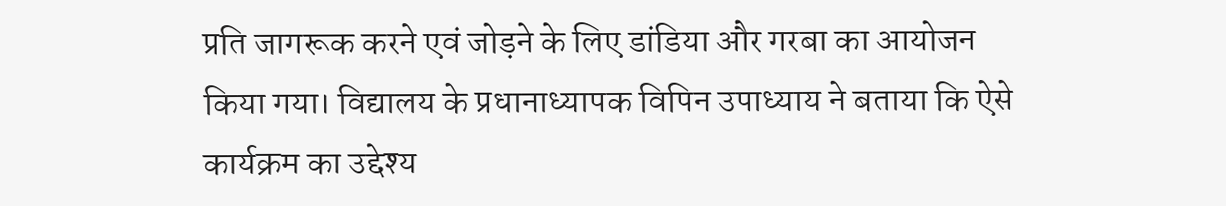प्रति जागरूक करने एवं जोड़ने के लिए डांडिया और गरबा का आयोजन किया गया। विद्यालय के प्रधानाध्यापक विपिन उपाध्याय ने बताया कि ऐसे कार्यक्रम का उद्देश्य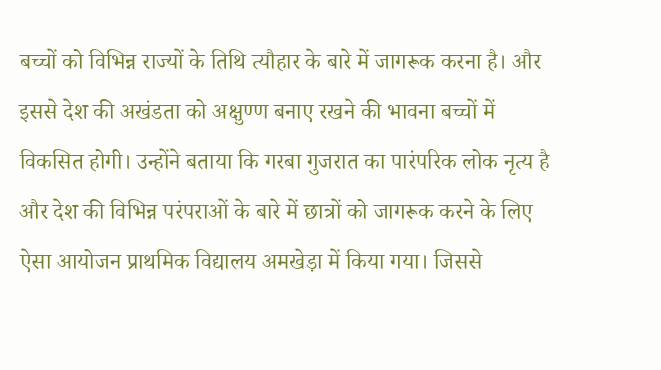बच्चों को विभिन्न राज्यों के तिथि त्यौहार के बारे में जागरूक करना है। और इससे देश की अखंडता को अक्षुण्ण बनाए रखने की भावना बच्चों में विकसित होगी। उन्होंने बताया कि गरबा गुजरात का पारंपरिक लोक नृत्य है और देश की विभिन्न परंपराओं के बारे में छात्रों को जागरूक करने के लिए ऐसा आयोजन प्राथमिक विद्यालय अमखेड़ा में किया गया। जिससे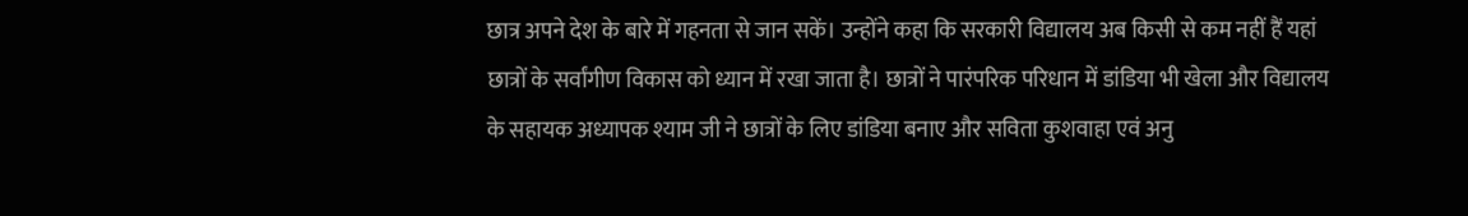छात्र अपने देश के बारे में गहनता से जान सकें। उन्होंने कहा कि सरकारी विद्यालय अब किसी से कम नहीं हैं यहां छात्रों के सर्वांगीण विकास को ध्यान में रखा जाता है। छात्रों ने पारंपरिक परिधान में डांडिया भी खेला और विद्यालय के सहायक अध्यापक श्याम जी ने छात्रों के लिए डांडिया बनाए और सविता कुशवाहा एवं अनु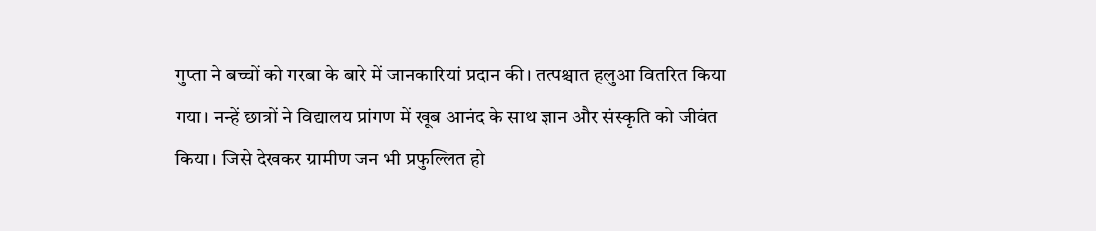गुप्ता ने बच्चों को गरबा के बारे में जानकारियां प्रदान की। तत्पश्चात हलुआ वितरित किया गया। नन्हें छात्रों ने विद्यालय प्रांगण में खूब आनंद के साथ ज्ञान और संस्कृति को जीवंत किया। जिसे देखकर ग्रामीण जन भी प्रफुल्लित हो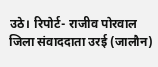उठे। रिपोर्ट- राजीव पोरवाल जिला संवाददाता उरई (जालौन)